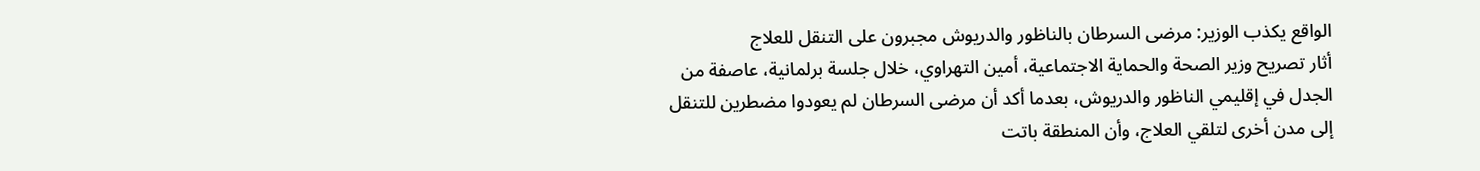الواقع يكذب الوزير: مرضى السرطان بالناظور والدريوش مجبرون على التنقل للعلاج
أثار تصريح وزير الصحة والحماية الاجتماعية، أمين التهراوي، خلال جلسة برلمانية، عاصفة من الجدل في إقليمي الناظور والدريوش، بعدما أكد أن مرضى السرطان لم يعودوا مضطرين للتنقل إلى مدن أخرى لتلقي العلاج، وأن المنطقة باتت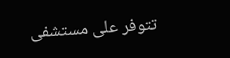تتوفر على مستشفى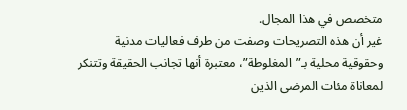متخصص في هذا المجال.
غير أن هذه التصريحات وصفت من طرف فعاليات مدنية وحقوقية محلية بـ”المغلوطة”، معتبرة أنها تجانب الحقيقة وتتنكر لمعاناة مئات المرضى الذين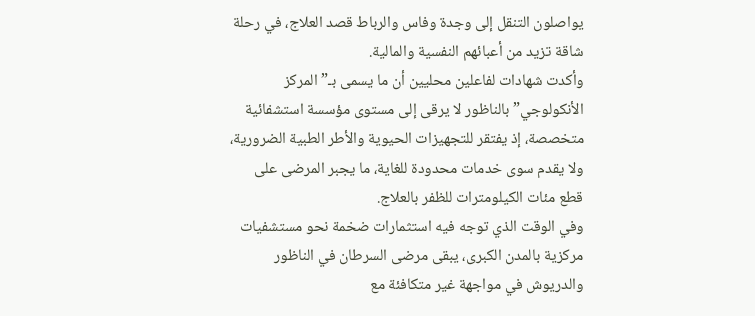يواصلون التنقل إلى وجدة وفاس والرباط قصد العلاج، في رحلة شاقة تزيد من أعبائهم النفسية والمالية.
وأكدت شهادات لفاعلين محليين أن ما يسمى بـ”المركز الأنكولوجي” بالناظور لا يرقى إلى مستوى مؤسسة استشفائية متخصصة، إذ يفتقر للتجهيزات الحيوية والأطر الطبية الضرورية، ولا يقدم سوى خدمات محدودة للغاية، ما يجبر المرضى على قطع مئات الكيلومترات للظفر بالعلاج.
وفي الوقت الذي توجه فيه استثمارات ضخمة نحو مستشفيات مركزية بالمدن الكبرى، يبقى مرضى السرطان في الناظور والدريوش في مواجهة غير متكافئة مع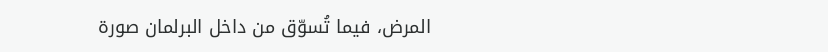المرض، فيما تُسوّق من داخل البرلمان صورة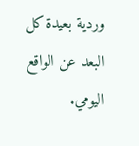وردية بعيدة كل البعد عن الواقع اليومي.